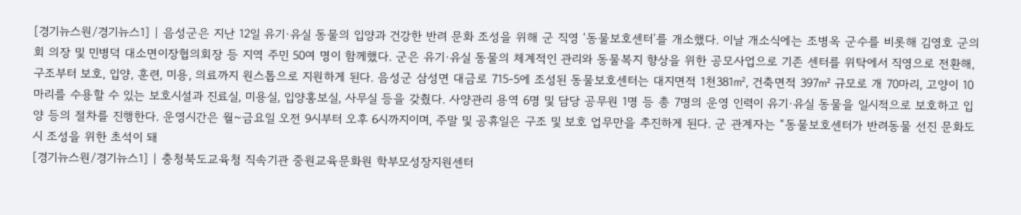[경기뉴스원/경기뉴스1] | 음성군은 지난 12일 유기·유실 동물의 입양과 건강한 반려 문화 조성을 위해 군 직영 ‘동물보호센터’를 개소했다. 이날 개소식에는 조병옥 군수를 비롯해 김영호 군의회 의장 및 민병덕 대소면이장협의회장 등 지역 주민 50여 명이 함께했다. 군은 유기·유실 동물의 체계적인 관리와 동물복지 향상을 위한 공모사업으로 기존 센터를 위탁에서 직영으로 전환해, 구조부터 보호, 입양, 훈련, 미용, 의료까지 원스톱으로 지원하게 된다. 음성군 삼성면 대금로 715-5에 조성된 동물보호센터는 대지면적 1천381㎡, 건축면적 397㎡ 규모로 개 70마리, 고양이 10마리를 수용할 수 있는 보호시설과 진료실, 미용실, 입양홍보실, 사무실 등을 갖췄다. 사양관리 용역 6명 및 담당 공무원 1명 등 총 7명의 운영 인력이 유기·유실 동물을 일시적으로 보호하고 입양 등의 절차를 진행한다. 운영시간은 월~금요일 오전 9시부터 오후 6시까지이며, 주말 및 공휴일은 구조 및 보호 업무만을 추진하게 된다. 군 관계자는 “동물보호센터가 반려동물 선진 문화도시 조성을 위한 초석이 돼
[경기뉴스원/경기뉴스1] | 충청북도교육청 직속기관 중원교육문화원 학부모성장지원센터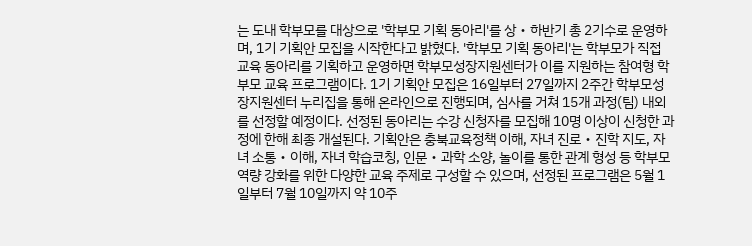는 도내 학부모를 대상으로 '학부모 기획 동아리'를 상‧하반기 총 2기수로 운영하며, 1기 기획안 모집을 시작한다고 밝혔다. '학부모 기획 동아리'는 학부모가 직접 교육 동아리를 기획하고 운영하면 학부모성장지원센터가 이를 지원하는 참여형 학부모 교육 프로그램이다. 1기 기획안 모집은 16일부터 27일까지 2주간 학부모성장지원센터 누리집을 통해 온라인으로 진행되며, 심사를 거쳐 15개 과정(팀) 내외를 선정할 예정이다. 선정된 동아리는 수강 신청자를 모집해 10명 이상이 신청한 과정에 한해 최종 개설된다. 기획안은 충북교육정책 이해, 자녀 진로‧진학 지도, 자녀 소통‧이해, 자녀 학습코칭, 인문‧과학 소양, 놀이를 통한 관계 형성 등 학부모 역량 강화를 위한 다양한 교육 주제로 구성할 수 있으며, 선정된 프로그램은 5월 1일부터 7월 10일까지 약 10주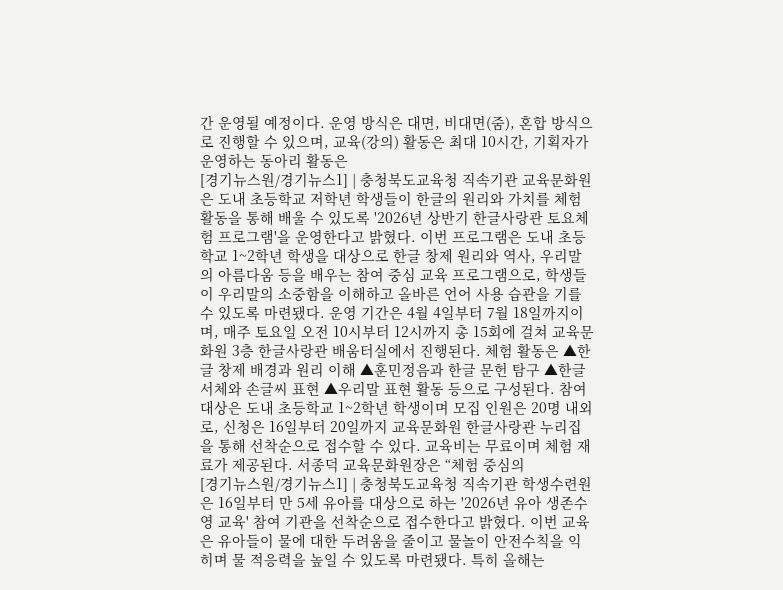간 운영될 예정이다. 운영 방식은 대면, 비대면(줌), 혼합 방식으로 진행할 수 있으며, 교육(강의) 활동은 최대 10시간, 기획자가 운영하는 동아리 활동은
[경기뉴스원/경기뉴스1] | 충청북도교육청 직속기관 교육문화원은 도내 초등학교 저학년 학생들이 한글의 원리와 가치를 체험 활동을 통해 배울 수 있도록 '2026년 상반기 한글사랑관 토요체험 프로그램'을 운영한다고 밝혔다. 이번 프로그램은 도내 초등학교 1~2학년 학생을 대상으로 한글 창제 원리와 역사, 우리말의 아름다움 등을 배우는 참여 중심 교육 프로그램으로, 학생들이 우리말의 소중함을 이해하고 올바른 언어 사용 습관을 기를 수 있도록 마련됐다. 운영 기간은 4월 4일부터 7월 18일까지이며, 매주 토요일 오전 10시부터 12시까지 총 15회에 걸쳐 교육문화원 3층 한글사랑관 배움터실에서 진행된다. 체험 활동은 ▲한글 창제 배경과 원리 이해 ▲훈민정음과 한글 문헌 탐구 ▲한글 서체와 손글씨 표현 ▲우리말 표현 활동 등으로 구성된다. 참여 대상은 도내 초등학교 1~2학년 학생이며 모집 인원은 20명 내외로, 신청은 16일부터 20일까지 교육문화원 한글사랑관 누리집을 통해 선착순으로 접수할 수 있다. 교육비는 무료이며 체험 재료가 제공된다. 서종덕 교육문화원장은 “체험 중심의
[경기뉴스원/경기뉴스1] | 충청북도교육청 직속기관 학생수련원은 16일부터 만 5세 유아를 대상으로 하는 '2026년 유아 생존수영 교육' 참여 기관을 선착순으로 접수한다고 밝혔다. 이번 교육은 유아들이 물에 대한 두려움을 줄이고 물놀이 안전수칙을 익히며 물 적응력을 높일 수 있도록 마련됐다. 특히 올해는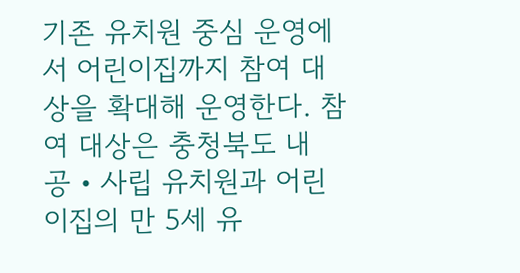기존 유치원 중심 운영에서 어린이집까지 참여 대상을 확대해 운영한다. 참여 대상은 충청북도 내 공‧사립 유치원과 어린이집의 만 5세 유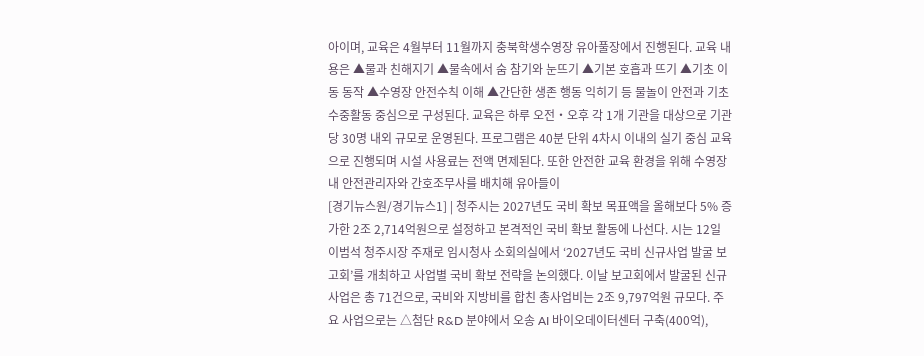아이며, 교육은 4월부터 11월까지 충북학생수영장 유아풀장에서 진행된다. 교육 내용은 ▲물과 친해지기 ▲물속에서 숨 참기와 눈뜨기 ▲기본 호흡과 뜨기 ▲기초 이동 동작 ▲수영장 안전수칙 이해 ▲간단한 생존 행동 익히기 등 물놀이 안전과 기초 수중활동 중심으로 구성된다. 교육은 하루 오전‧오후 각 1개 기관을 대상으로 기관당 30명 내외 규모로 운영된다. 프로그램은 40분 단위 4차시 이내의 실기 중심 교육으로 진행되며 시설 사용료는 전액 면제된다. 또한 안전한 교육 환경을 위해 수영장 내 안전관리자와 간호조무사를 배치해 유아들이
[경기뉴스원/경기뉴스1] | 청주시는 2027년도 국비 확보 목표액을 올해보다 5% 증가한 2조 2,714억원으로 설정하고 본격적인 국비 확보 활동에 나선다. 시는 12일 이범석 청주시장 주재로 임시청사 소회의실에서 ‘2027년도 국비 신규사업 발굴 보고회’를 개최하고 사업별 국비 확보 전략을 논의했다. 이날 보고회에서 발굴된 신규사업은 총 71건으로, 국비와 지방비를 합친 총사업비는 2조 9,797억원 규모다. 주요 사업으로는 △첨단 R&D 분야에서 오송 AI 바이오데이터센터 구축(400억),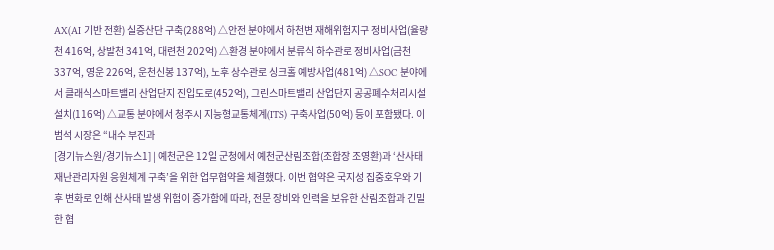AX(AI 기반 전환) 실증산단 구축(288억) △안전 분야에서 하천변 재해위험지구 정비사업(율량천 416억, 상발천 341억, 대련천 202억) △환경 분야에서 분류식 하수관로 정비사업(금천 337억, 영운 226억, 운천신봉 137억), 노후 상수관로 싱크홀 예방사업(481억) △SOC 분야에서 클래식스마트밸리 산업단지 진입도로(452억), 그린스마트밸리 산업단지 공공폐수처리시설 설치(116억) △교통 분야에서 청주시 지능형교통체계(ITS) 구축사업(50억) 등이 포함됐다. 이범석 시장은 “내수 부진과
[경기뉴스원/경기뉴스1] | 예천군은 12일 군청에서 예천군산림조합(조합장 조영환)과 ‘산사태 재난관리자원 응원체계 구축’을 위한 업무협약을 체결했다. 이번 협약은 국지성 집중호우와 기후 변화로 인해 산사태 발생 위험이 증가함에 따라, 전문 장비와 인력을 보유한 산림조합과 긴밀한 협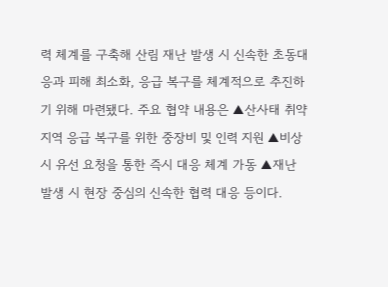력 체계를 구축해 산림 재난 발생 시 신속한 초동대응과 피해 최소화, 응급 복구를 체계적으로 추진하기 위해 마련됐다. 주요 협약 내용은 ▲산사태 취약지역 응급 복구를 위한 중장비 및 인력 지원 ▲비상시 유선 요청을 통한 즉시 대응 체계 가동 ▲재난 발생 시 현장 중심의 신속한 협력 대응 등이다.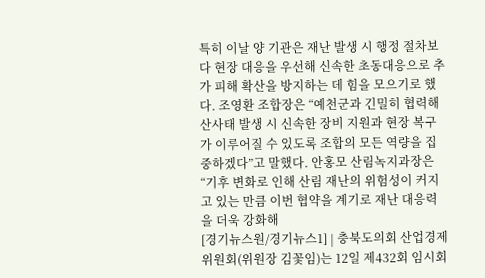특히 이날 양 기관은 재난 발생 시 행정 절차보다 현장 대응을 우선해 신속한 초동대응으로 추가 피해 확산을 방지하는 데 힘을 모으기로 했다. 조영환 조합장은 “예천군과 긴밀히 협력해 산사태 발생 시 신속한 장비 지원과 현장 복구가 이루어질 수 있도록 조합의 모든 역량을 집중하겠다”고 말했다. 안홍모 산림녹지과장은 “기후 변화로 인해 산림 재난의 위험성이 커지고 있는 만큼 이번 협약을 계기로 재난 대응력을 더욱 강화해
[경기뉴스원/경기뉴스1] | 충북도의회 산업경제위원회(위원장 김꽃임)는 12일 제432회 임시회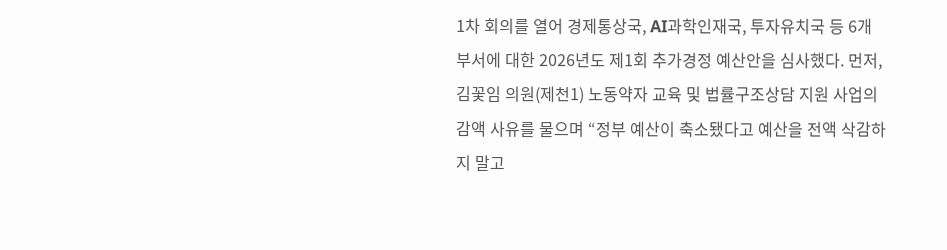1차 회의를 열어 경제통상국, AI과학인재국, 투자유치국 등 6개 부서에 대한 2026년도 제1회 추가경정 예산안을 심사했다. 먼저, 김꽃임 의원(제천1) 노동약자 교육 및 법률구조상담 지원 사업의 감액 사유를 물으며 “정부 예산이 축소됐다고 예산을 전액 삭감하지 말고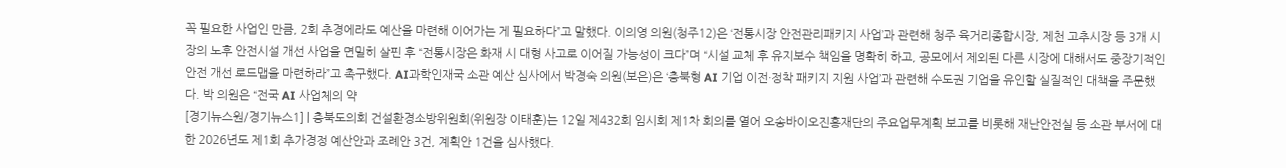꼭 필요한 사업인 만큼, 2회 추경에라도 예산을 마련해 이어가는 게 필요하다”고 말했다. 이의영 의원(청주12)은 ‘전통시장 안전관리패키지 사업’과 관련해 청주 육거리종합시장, 제천 고추시장 등 3개 시장의 노후 안전시설 개선 사업을 면밀히 살핀 후 “전통시장은 화재 시 대형 사고로 이어질 가능성이 크다”며 “시설 교체 후 유지보수 책임을 명확히 하고, 공모에서 제외된 다른 시장에 대해서도 중장기적인 안전 개선 로드맵을 마련하라”고 촉구했다. AI과학인재국 소관 예산 심사에서 박경숙 의원(보은)은 ‘충북형 AI 기업 이전·정착 패키지 지원 사업’과 관련해 수도권 기업을 유인할 실질적인 대책을 주문했다. 박 의원은 “전국 AI 사업체의 약
[경기뉴스원/경기뉴스1] | 충북도의회 건설환경소방위원회(위원장 이태훈)는 12일 제432회 임시회 제1차 회의를 열어 오송바이오진흥재단의 주요업무계획 보고를 비롯해 재난안전실 등 소관 부서에 대한 2026년도 제1회 추가경정 예산안과 조례안 3건, 계획안 1건을 심사했다.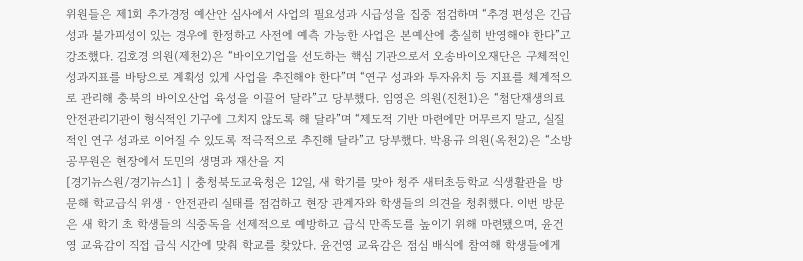위원들은 제1회 추가경정 예산안 심사에서 사업의 필요성과 시급성을 집중 점검하며 “추경 편성은 긴급성과 불가피성이 있는 경우에 한정하고 사전에 예측 가능한 사업은 본예산에 충실히 반영해야 한다”고 강조했다. 김호경 의원(제천2)은 “바이오기업을 선도하는 핵심 기관으로서 오송바이오재단은 구체적인 성과지표를 바탕으로 계획성 있게 사업을 추진해야 한다”며 “연구 성과와 투자유치 등 지표를 체계적으로 관리해 충북의 바이오산업 육성을 이끌어 달라”고 당부했다. 임영은 의원(진천1)은 “첨단재생의료 안전관리기관이 형식적인 기구에 그치지 않도록 해 달라”며 “제도적 기반 마련에만 머무르지 말고, 실질적인 연구 성과로 이어질 수 있도록 적극적으로 추진해 달라”고 당부했다. 박용규 의원(옥천2)은 “소방공무원은 현장에서 도민의 생명과 재산을 지
[경기뉴스원/경기뉴스1] | 충청북도교육청은 12일, 새 학기를 맞아 청주 새터초등학교 식생활관을 방문해 학교급식 위생‧안전관리 실태를 점검하고 현장 관계자와 학생들의 의견을 청취했다. 이번 방문은 새 학기 초 학생들의 식중독을 선제적으로 예방하고 급식 만족도를 높이기 위해 마련됐으며, 윤건영 교육감이 직접 급식 시간에 맞춰 학교를 찾았다. 윤건영 교육감은 점심 배식에 참여해 학생들에게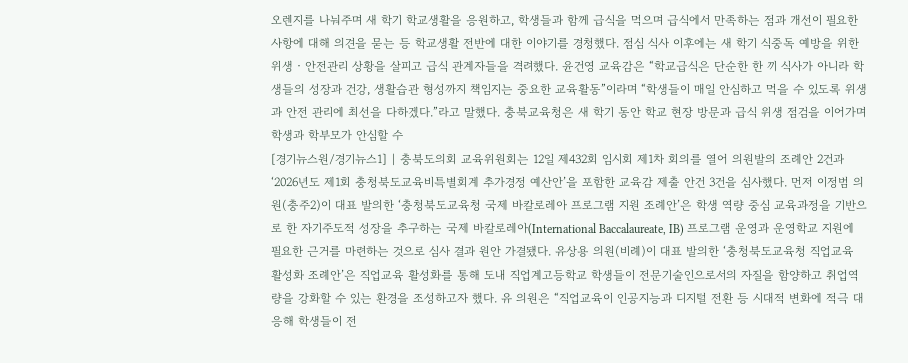오렌지를 나눠주며 새 학기 학교생활을 응원하고, 학생들과 함께 급식을 먹으며 급식에서 만족하는 점과 개선이 필요한 사항에 대해 의견을 묻는 등 학교생활 전반에 대한 이야기를 경청했다. 점심 식사 이후에는 새 학기 식중독 예방을 위한 위생‧안전관리 상황을 살피고 급식 관계자들을 격려했다. 윤건영 교육감은 “학교급식은 단순한 한 끼 식사가 아니라 학생들의 성장과 건강, 생활습관 형성까지 책임지는 중요한 교육활동”이라며 “학생들이 매일 안심하고 먹을 수 있도록 위생과 안전 관리에 최선을 다하겠다.”라고 말했다. 충북교육청은 새 학기 동안 학교 현장 방문과 급식 위생 점검을 이어가며 학생과 학부모가 안심할 수
[경기뉴스원/경기뉴스1] | 충북도의회 교육위원회는 12일 제432회 임시회 제1차 회의를 열어 의원발의 조례안 2건과 ‘2026년도 제1회 충청북도교육비특별회계 추가경정 예산안’을 포함한 교육감 제출 안건 3건을 심사했다. 먼저 이정범 의원(충주2)이 대표 발의한 ‘충청북도교육청 국제 바칼로레아 프로그램 지원 조례안’은 학생 역량 중심 교육과정을 기반으로 한 자기주도적 성장을 추구하는 국제 바칼로레아(International Baccalaureate, IB) 프로그램 운영과 운영학교 지원에 필요한 근거를 마련하는 것으로 심사 결과 원안 가결됐다. 유상용 의원(비례)이 대표 발의한 ‘충청북도교육청 직업교육 활성화 조례안’은 직업교육 활성화를 통해 도내 직업계고등학교 학생들이 전문기술인으로서의 자질을 함양하고 취업역량을 강화할 수 있는 환경을 조성하고자 했다. 유 의원은 “직업교육이 인공지능과 디지털 전환 등 시대적 변화에 적극 대응해 학생들이 전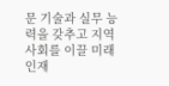문 기술과 실무 능력을 갖추고 지역 사회를 이끌 미래 인재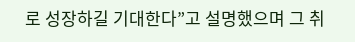로 성장하길 기대한다”고 설명했으며 그 취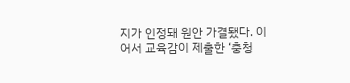지가 인정돼 원안 가결됐다. 이어서 교육감이 제출한 ‘충청